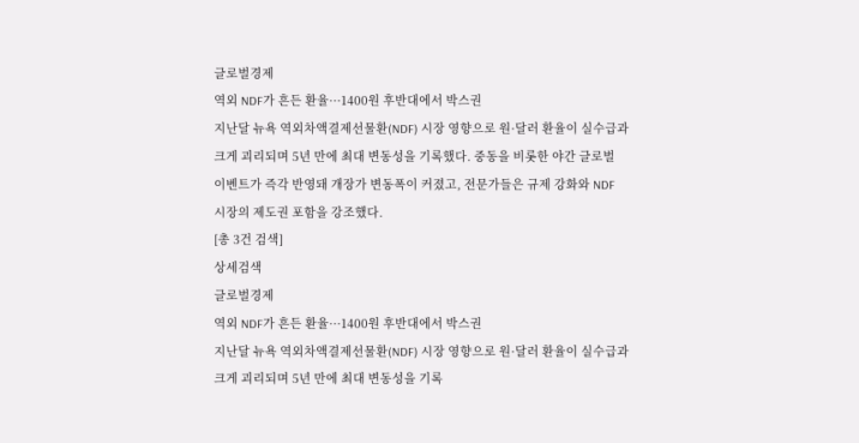글로벌경제
역외 NDF가 흔든 환율···1400원 후반대에서 박스권
지난달 뉴욕 역외차액결제선물환(NDF) 시장 영향으로 원·달러 환율이 실수급과 크게 괴리되며 5년 만에 최대 변동성을 기록했다. 중동을 비롯한 야간 글로벌 이벤트가 즉각 반영돼 개장가 변동폭이 커졌고, 전문가들은 규제 강화와 NDF 시장의 제도권 포함을 강조했다.
[총 3건 검색]
상세검색
글로벌경제
역외 NDF가 흔든 환율···1400원 후반대에서 박스권
지난달 뉴욕 역외차액결제선물환(NDF) 시장 영향으로 원·달러 환율이 실수급과 크게 괴리되며 5년 만에 최대 변동성을 기록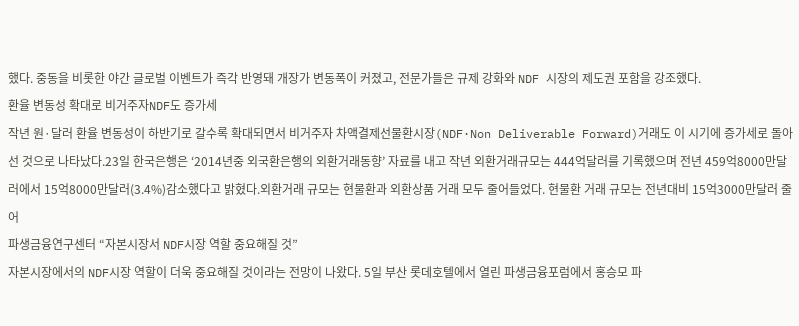했다. 중동을 비롯한 야간 글로벌 이벤트가 즉각 반영돼 개장가 변동폭이 커졌고, 전문가들은 규제 강화와 NDF 시장의 제도권 포함을 강조했다.
환율 변동성 확대로 비거주자NDF도 증가세
작년 원·달러 환율 변동성이 하반기로 갈수록 확대되면서 비거주자 차액결제선물환시장(NDF·Non Deliverable Forward)거래도 이 시기에 증가세로 돌아선 것으로 나타났다.23일 한국은행은 ‘2014년중 외국환은행의 외환거래동향’ 자료를 내고 작년 외환거래규모는 444억달러를 기록했으며 전년 459억8000만달러에서 15억8000만달러(3.4%)감소했다고 밝혔다.외환거래 규모는 현물환과 외환상품 거래 모두 줄어들었다. 현물환 거래 규모는 전년대비 15억3000만달러 줄어
파생금융연구센터 “자본시장서 NDF시장 역할 중요해질 것”
자본시장에서의 NDF시장 역할이 더욱 중요해질 것이라는 전망이 나왔다. 5일 부산 롯데호텔에서 열린 파생금융포럼에서 홍승모 파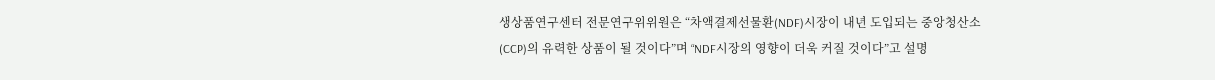생상품연구센터 전문연구위위원은 “차액결제선물환(NDF)시장이 내년 도입되는 중앙청산소(CCP)의 유력한 상품이 될 것이다”며 “NDF시장의 영향이 더욱 커질 것이다”고 설명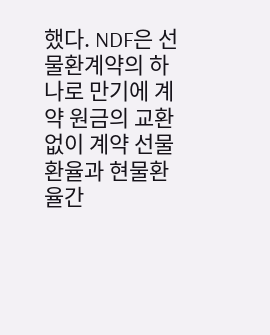했다. NDF은 선물환계약의 하나로 만기에 계약 원금의 교환 없이 계약 선물환율과 현물환율간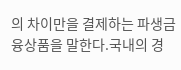의 차이만을 결제하는 파생금융상품을 말한다.국내의 경